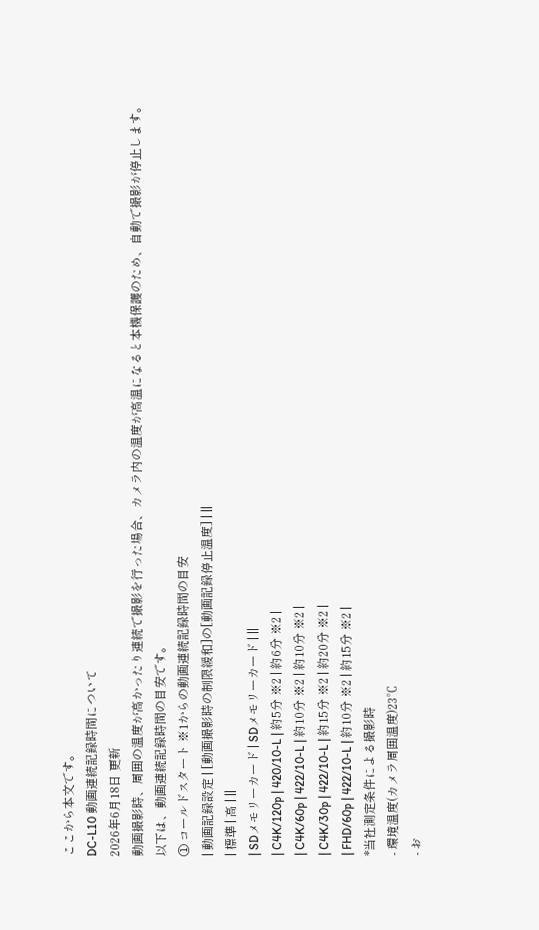ここから本文です。
DC-L10 動画連続記録時間について
2026年6月18日 更新
動画撮影時、周囲の温度が高かったり連続で撮影を行った場合、カメラ内の温度が高温になると本機保護のため、自動で撮影が停止します。
以下は、動画連続記録時間の目安です。
① コールドスタート ※1からの動画連続記録時間の目安
| 動画記録設定 | [動画撮影時の制限緩和]の[動画記録停止温度] | ||
| 標準 | 高 | ||
| SDメモリーカード | SDメモリーカード | ||
| C4K/120p | 420/10-L | 約5分 ※2 | 約6分 ※2 |
| C4K/60p | 422/10-L | 約10分 ※2 | 約10分 ※2 |
| C4K/30p | 422/10-L | 約15分 ※2 | 約20分 ※2 |
| FHD/60p | 422/10-L | 約10分 ※2 | 約15分 ※2 |
*当社測定条件による撮影時
- 環境温度(カメラ周囲温度)23℃
- お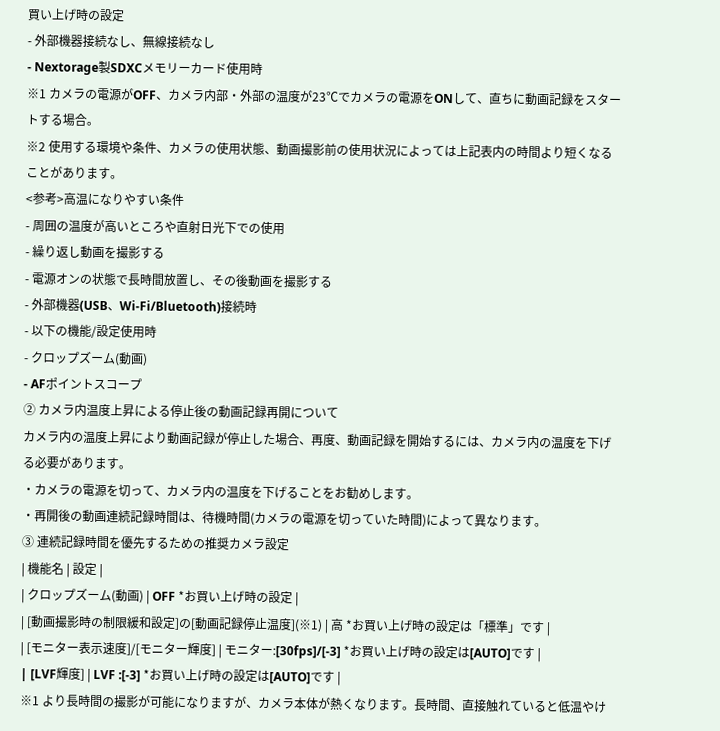買い上げ時の設定
- 外部機器接続なし、無線接続なし
- Nextorage製SDXCメモリーカード使用時
※1 カメラの電源がOFF、カメラ内部・外部の温度が23℃でカメラの電源をONして、直ちに動画記録をスタートする場合。
※2 使用する環境や条件、カメラの使用状態、動画撮影前の使用状況によっては上記表内の時間より短くなることがあります。
<参考>高温になりやすい条件
- 周囲の温度が高いところや直射日光下での使用
- 繰り返し動画を撮影する
- 電源オンの状態で長時間放置し、その後動画を撮影する
- 外部機器(USB、Wi-Fi/Bluetooth)接続時
- 以下の機能/設定使用時
- クロップズーム(動画)
- AFポイントスコープ
② カメラ内温度上昇による停止後の動画記録再開について
カメラ内の温度上昇により動画記録が停止した場合、再度、動画記録を開始するには、カメラ内の温度を下げる必要があります。
・カメラの電源を切って、カメラ内の温度を下げることをお勧めします。
・再開後の動画連続記録時間は、待機時間(カメラの電源を切っていた時間)によって異なります。
③ 連続記録時間を優先するための推奨カメラ設定
| 機能名 | 設定 |
| クロップズーム(動画) | OFF *お買い上げ時の設定 |
| [動画撮影時の制限緩和設定]の[動画記録停止温度](※1) | 高 *お買い上げ時の設定は「標準」です |
| [モニター表示速度]/[モニター輝度] | モニター:[30fps]/[-3] *お買い上げ時の設定は[AUTO]です |
| [LVF輝度] | LVF :[-3] *お買い上げ時の設定は[AUTO]です |
※1 より長時間の撮影が可能になりますが、カメラ本体が熱くなります。長時間、直接触れていると低温やけ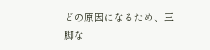どの原因になるため、三脚な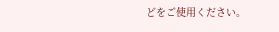どをご使用ください。